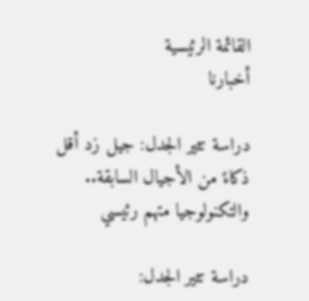القائمة الرئيسية
أخبارنا

دراسة تثير الجدل: جيل زد أقل ذكاءً من الأجيال السابقة.. والتكنولوجيا متهم رئيسي

دراسة تثير الجدل: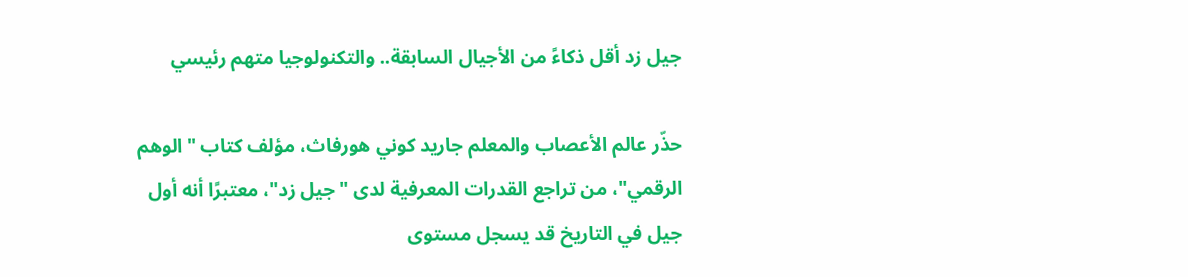جيل زد أقل ذكاءً من الأجيال السابقة.. والتكنولوجيا متهم رئيسي

حذّر عالم الأعصاب والمعلم جاريد كوني هورفاث، مؤلف كتاب "الوهم الرقمي"، من تراجع القدرات المعرفية لدى "جيل زد"، معتبرًا أنه أول جيل في التاريخ قد يسجل مستوى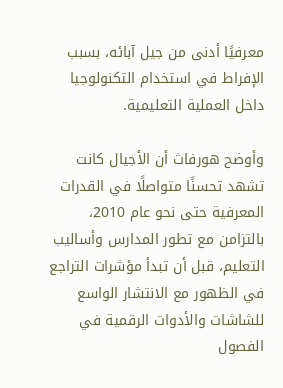معرفيًا أدنى من جيل آبائه، بسبب الإفراط في استخدام التكنولوجيا داخل العملية التعليمية.

وأوضح هورفاث أن الأجيال كانت تشهد تحسنًا متواصلًا في القدرات المعرفية حتى نحو عام 2010، بالتزامن مع تطور المدارس وأساليب التعليم، قبل أن تبدأ مؤشرات التراجع في الظهور مع الانتشار الواسع للشاشات والأدوات الرقمية في الفصول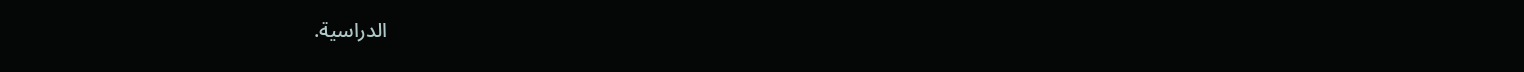الدراسية.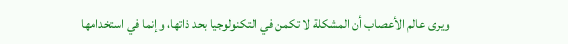ويرى عالم الأعصاب أن المشكلة لا تكمن في التكنولوجيا بحد ذاتها، وإنما في استخدامها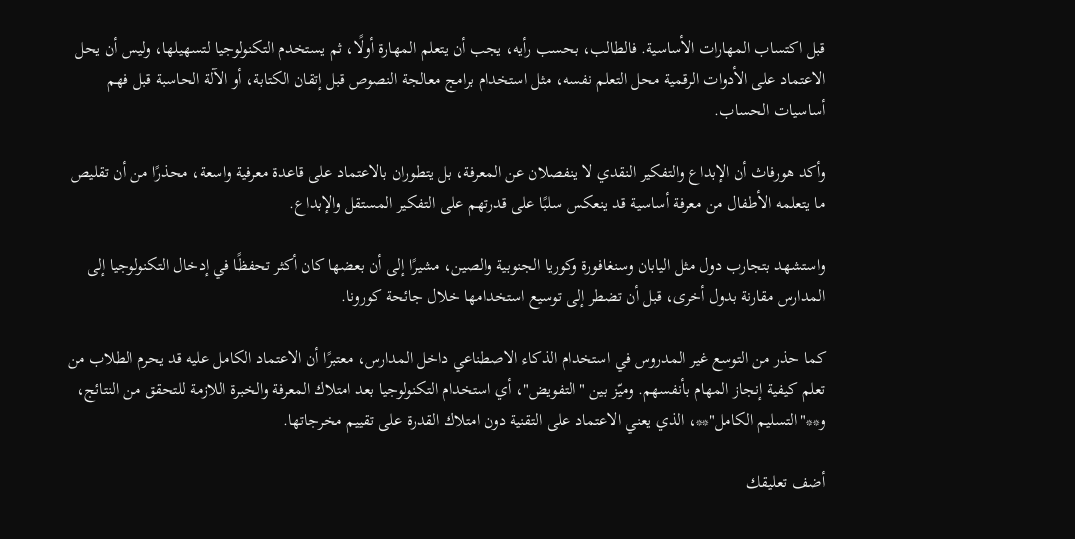قبل اكتساب المهارات الأساسية. فالطالب، بحسب رأيه، يجب أن يتعلم المهارة أولًا، ثم يستخدم التكنولوجيا لتسهيلها، وليس أن يحل الاعتماد على الأدوات الرقمية محل التعلم نفسه، مثل استخدام برامج معالجة النصوص قبل إتقان الكتابة، أو الآلة الحاسبة قبل فهم أساسيات الحساب.

وأكد هورفاث أن الإبداع والتفكير النقدي لا ينفصلان عن المعرفة، بل يتطوران بالاعتماد على قاعدة معرفية واسعة، محذرًا من أن تقليص ما يتعلمه الأطفال من معرفة أساسية قد ينعكس سلبًا على قدرتهم على التفكير المستقل والإبداع.

واستشهد بتجارب دول مثل اليابان وسنغافورة وكوريا الجنوبية والصين، مشيرًا إلى أن بعضها كان أكثر تحفظًا في إدخال التكنولوجيا إلى المدارس مقارنة بدول أخرى، قبل أن تضطر إلى توسيع استخدامها خلال جائحة كورونا.

كما حذر من التوسع غير المدروس في استخدام الذكاء الاصطناعي داخل المدارس، معتبرًا أن الاعتماد الكامل عليه قد يحرم الطلاب من تعلم كيفية إنجاز المهام بأنفسهم. وميّز بين "التفويض"، أي استخدام التكنولوجيا بعد امتلاك المعرفة والخبرة اللازمة للتحقق من النتائج، و**"التسليم الكامل"**، الذي يعني الاعتماد على التقنية دون امتلاك القدرة على تقييم مخرجاتها.

أضف تعليقك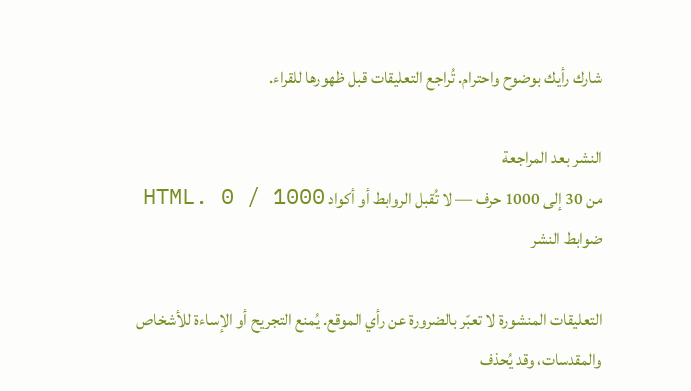شارك رأيك بوضوح واحترام. تُراجع التعليقات قبل ظهورها للقراء.

النشر بعد المراجعة
من 30 إلى 1000 حرف — لا تُقبل الروابط أو أكواد HTML. 0 / 1000
ضوابط النشر

التعليقات المنشورة لا تعبّر بالضرورة عن رأي الموقع. يُمنع التجريح أو الإساءة للأشخاص والمقدسات، وقد يُحذف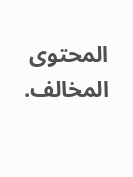المحتوى المخالف.